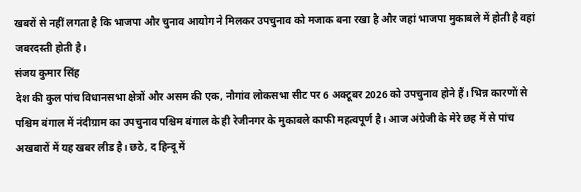खबरों से नहीं लगता है कि भाजपा और चुनाव आयोग ने मिलकर उपचुनाव को मजाक बना रखा है और जहां भाजपा मुकाबले में होती है वहां जबरदस्ती होती है।
संजय कुमार सिंह
देश की कुल पांच विधानसभा क्षेत्रों और असम की एक, नौगांव लोकसभा सीट पर 6 अक्टूबर 2026 को उपचुनाव होने हैं। भिन्न कारणों से पश्चिम बंगाल में नंदीग्राम का उपचुनाव पश्चिम बंगाल के ही रेजीनगर के मुकाबले काफी महत्वपूर्ण है। आज अंग्रेजी के मेरे छह में से पांच अखबारों में यह खबर लीड है। छठे, द हिन्दू में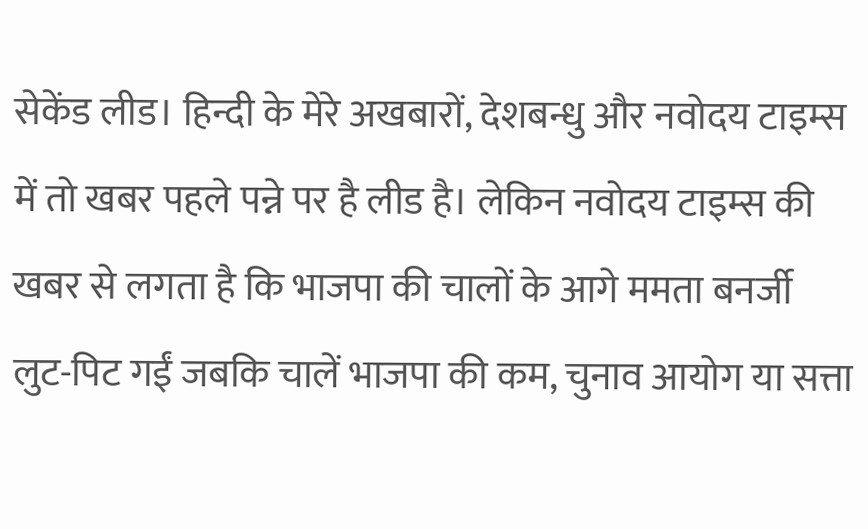सेकेंड लीड। हिन्दी के मेरे अखबारों, देशबन्धु और नवोदय टाइम्स में तो खबर पहले पन्ने पर है लीड है। लेकिन नवोदय टाइम्स की खबर से लगता है कि भाजपा की चालों के आगे ममता बनर्जी लुट-पिट गईं जबकि चालें भाजपा की कम, चुनाव आयोग या सत्ता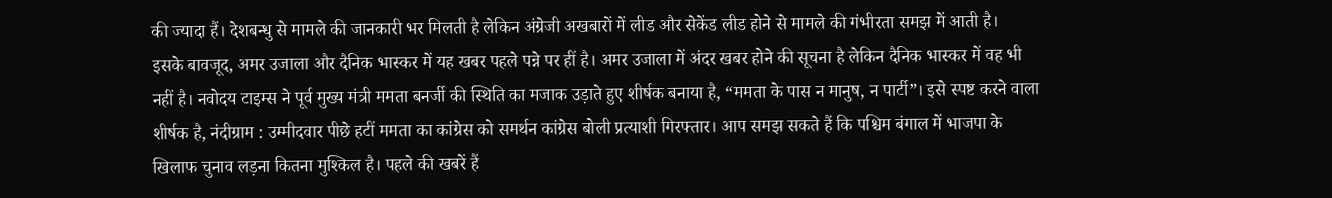की ज्यादा हैं। देशबन्धु से मामले की जानकारी भर मिलती है लेकिन अंग्रेजी अखबारों में लीड और सेकेंड लीड होने से मामले की गंभीरता समझ में आती है।
इसके बावजूद, अमर उजाला और दैनिक भास्कर में यह खबर पहले पन्ने पर हीं है। अमर उजाला में अंदर खबर होने की सूचना है लेकिन दैनिक भास्कर में वह भी नहीं है। नवोदय टाइम्स ने पूर्व मुख्य मंत्री ममता बनर्जी की स्थिति का मजाक उड़ाते हुए शीर्षक बनाया है, “ममता के पास न मानुष, न पार्टी”। इसे स्पष्ट करने वाला शीर्षक है, नंदीग्राम : उम्मीदवार पीछे हटीं ममता का कांग्रेस को समर्थन कांग्रेस बोली प्रत्याशी गिरफ्तार। आप समझ सकते हैं कि पश्चिम बंगाल में भाजपा के खिलाफ चुनाव लड़ना कितना मुश्किल है। पहले की खबरें हैं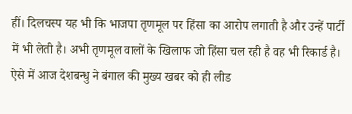हीं। दिलचस्प यह भी कि भाजपा तृणमूल पर हिंसा का आरोप लगाती है और उन्हें पार्टी में भी लेती है। अभी तृणमूल वालों के खिलाफ जो हिंसा चल रही है वह भी रिकार्ड है।
ऐसे में आज देशबन्धु ने बंगाल की मुख्य खबर को ही लीड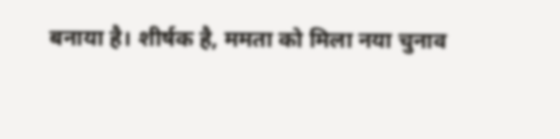बनाया है। शीर्षक है, ममता को मिला नया चुनाव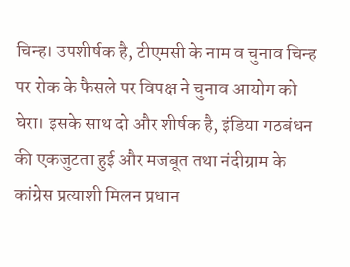चिन्ह। उपशीर्षक है, टीएमसी के नाम व चुनाव चिन्ह पर रोक के फैसले पर विपक्ष ने चुनाव आयोग को घेरा। इसके साथ दो और शीर्षक है, इंडिया गठबंधन की एकजुटता हुई और मजबूत तथा नंदीग्राम के कांग्रेस प्रत्याशी मिलन प्रधान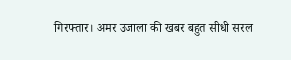गिरफ्तार। अमर उजाला की खबर बहुत सीधी सरल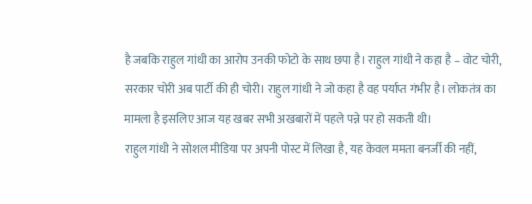है जबकि राहुल गांधी का आरोप उनकी फोटो के साथ छपा है। राहुल गांधी ने कहा है – वोट चोरी, सरकार चोरी अब पार्टी की ही चोरी। राहुल गांधी ने जो कहा है वह पर्याप्त गंभीर है। लोकतंत्र का मामला है इसलिए आज यह खबर सभी अखबारों में पहले पन्ने पर हो सकती थी।
राहुल गांधी ने सोशल मीडिया पर अपनी पोस्ट में लिखा है, यह केवल ममता बनर्जी की नहीं,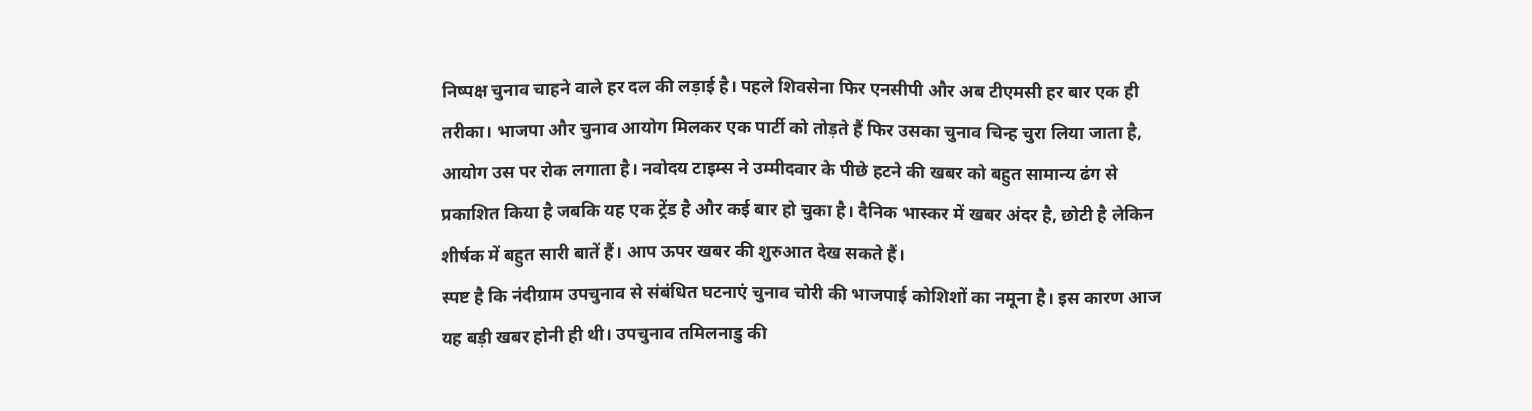निष्पक्ष चुनाव चाहने वाले हर दल की लड़ाई है। पहले शिवसेना फिर एनसीपी और अब टीएमसी हर बार एक ही तरीका। भाजपा और चुनाव आयोग मिलकर एक पार्टी को तोड़ते हैं फिर उसका चुनाव चिन्ह चुरा लिया जाता है, आयोग उस पर रोक लगाता है। नवोदय टाइम्स ने उम्मीदवार के पीछे हटने की खबर को बहुत सामान्य ढंग से प्रकाशित किया है जबकि यह एक ट्रेंड है और कई बार हो चुका है। दैनिक भास्कर में खबर अंदर है, छोटी है लेकिन शीर्षक में बहुत सारी बातें हैं। आप ऊपर खबर की शुरुआत देख सकते हैं।
स्पष्ट है कि नंदीग्राम उपचुनाव से संबंधित घटनाएं चुनाव चोरी की भाजपाई कोशिशों का नमूना है। इस कारण आज यह बड़ी खबर होनी ही थी। उपचुनाव तमिलनाडु की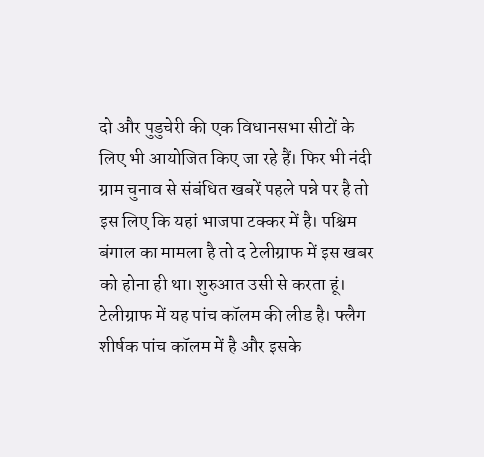दो और पुडुचेरी की एक विधानसभा सीटों के लिए भी आयोजित किए जा रहे हैं। फिर भी नंदी ग्राम चुनाव से संबंधित खबरें पहले पन्ने पर है तो इस लिए कि यहां भाजपा टक्कर में है। पश्चिम बंगाल का मामला है तो द टेलीग्राफ में इस खबर को होना ही था। शुरुआत उसी से करता हूं। टेलीग्राफ में यह पांच कॉलम की लीड है। फ्लैग शीर्षक पांच कॉलम में है और इसके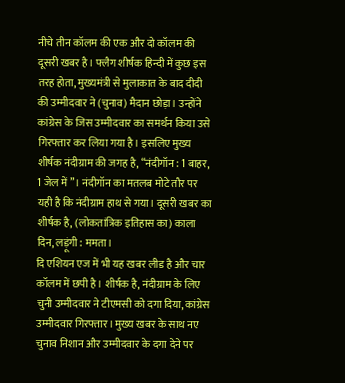नीचे तीन कॉलम की एक और दो कॉलम की दूसरी खबर है। फ्लैग शीर्षक हिन्दी में कुछ इस तरह होता, मुख्यमंत्री से मुलाकात के बाद दीदी की उम्मीदवार ने (चुनाव) मैदान छोड़ा। उन्होंने कांग्रेस के जिस उम्मीदवार का समर्थन किया उसे गिरफ्तार कर लिया गया है। इसलिए मुख्य शीर्षक नंदीग्राम की जगह है, “नंदीगॉन : 1 बाहर, 1 जेल में”। नंदीगॉन का मतलब मोटे तौर पर यही है कि नंदीग्राम हाथ से गया। दूसरी खबर का शीर्षक है, (लोकतांत्रिक इतिहास का) काला दिन, लड़ूंगी : ममता।
दि एशियन एज में भी यह खबर लीड है और चार कॉलम में छपी है। शीर्षक है, नंदीग्राम के लिए चुनी उम्मीदवार ने टीएमसी को दगा दिया, कांग्रेस उम्मीदवार गिरफ्तार। मुख्य खबर के साथ नए चुनाव निशान और उम्मीदवार के दगा देने पर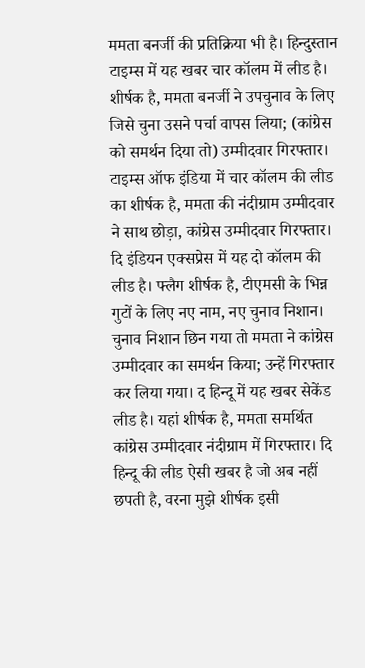ममता बनर्जी की प्रतिक्रिया भी है। हिन्दुस्तान टाइम्स में यह खबर चार कॉलम में लीड है। शीर्षक है, ममता बनर्जी ने उपचुनाव के लिए जिसे चुना उसने पर्चा वापस लिया; (कांग्रेस को समर्थन दिया तो) उम्मीदवार गिरफ्तार। टाइम्स ऑफ इंडिया में चार कॉलम की लीड का शीर्षक है, ममता की नंदीग्राम उम्मीदवार ने साथ छोड़ा, कांग्रेस उम्मीदवार गिरफ्तार।
दि इंडियन एक्सप्रेस में यह दो कॉलम की लीड है। फ्लैग शीर्षक है, टीएमसी के भिन्न गुटों के लिए नए नाम, नए चुनाव निशान। चुनाव निशान छिन गया तो ममता ने कांग्रेस उम्मीदवार का समर्थन किया; उन्हें गिरफ्तार कर लिया गया। द हिन्दू में यह खबर सेकेंड लीड है। यहां शीर्षक है, ममता समर्थित कांग्रेस उम्मीदवार नंदीग्राम में गिरफ्तार। दि हिन्दू की लीड ऐसी खबर है जो अब नहीं छपती है, वरना मुझे शीर्षक इसी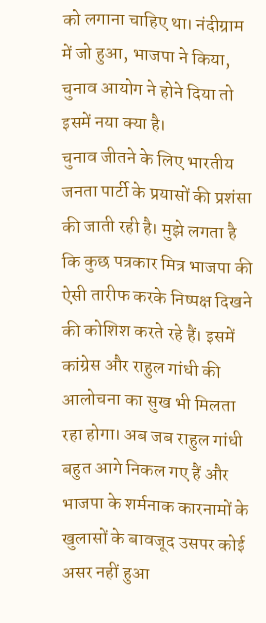को लगाना चाहिए था। नंदीग्राम में जो हुआ, भाजपा ने किया, चुनाव आयोग ने होने दिया तो इसमें नया क्या है।
चुनाव जीतने के लिए भारतीय जनता पार्टी के प्रयासों की प्रशंसा की जाती रही है। मुझे लगता है कि कुछ पत्रकार मित्र भाजपा की ऐसी तारीफ करके निष्पक्ष दिखने की कोशिश करते रहे हैं। इसमें कांग्रेस और राहुल गांधी की आलोचना का सुख भी मिलता रहा होगा। अब जब राहुल गांधी बहुत आगे निकल गए हैं और भाजपा के शर्मनाक कारनामों के खुलासों के बावजूद उसपर कोई असर नहीं हुआ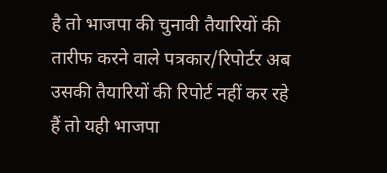है तो भाजपा की चुनावी तैयारियों की तारीफ करने वाले पत्रकार/रिपोर्टर अब उसकी तैयारियों की रिपोर्ट नहीं कर रहे हैं तो यही भाजपा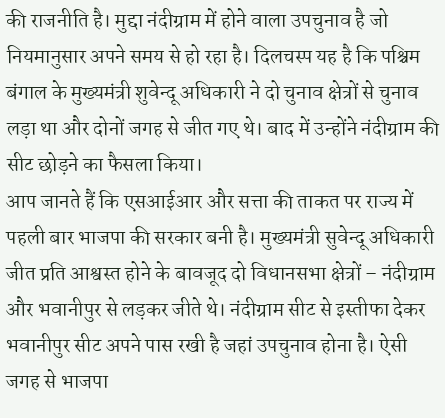की राजनीति है। मुद्दा नंदीग्राम में होने वाला उपचुनाव है जो नियमानुसार अपने समय से हो रहा है। दिलचस्प यह है कि पश्चिम बंगाल के मुख्यमंत्री शुवेन्दू अधिकारी ने दो चुनाव क्षेत्रों से चुनाव लड़ा था और दोनों जगह से जीत गए थे। बाद में उन्होंने नंदीग्राम की सीट छोड़ने का फैसला किया।
आप जानते हैं कि एसआईआर और सत्ता की ताकत पर राज्य में पहली बार भाजपा की सरकार बनी है। मुख्यमंत्री सुवेन्दू अधिकारी जीत प्रति आश्वस्त होने के बावजूद दो विधानसभा क्षेत्रों – नंदीग्राम और भवानीपुर से लड़कर जीते थे। नंदीग्राम सीट से इस्तीफा देकर भवानीपुर सीट अपने पास रखी है जहां उपचुनाव होना है। ऐसी जगह से भाजपा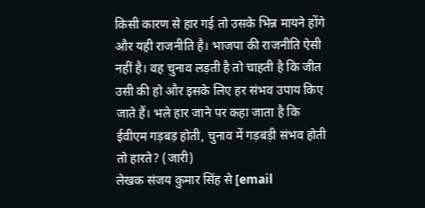किसी कारण से हार गई तो उसके भिन्न मायने होंगे और यही राजनीति है। भाजपा की राजनीति ऐसी नहीं है। वह चुनाव लड़ती है तो चाहती है कि जीत उसी की हो और इसके लिए हर संभव उपाय किए जाते हैं। भले हार जाने पर कहा जाता है कि ईवीएम गड़बड़ होती, चुनाव में गड़बड़ी संभव होती तो हारते? (जारी)
लेखक संजय कुमार सिंह से [email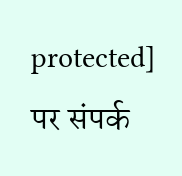protected] पर संपर्क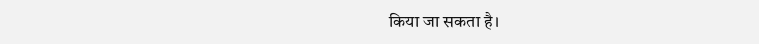किया जा सकता है।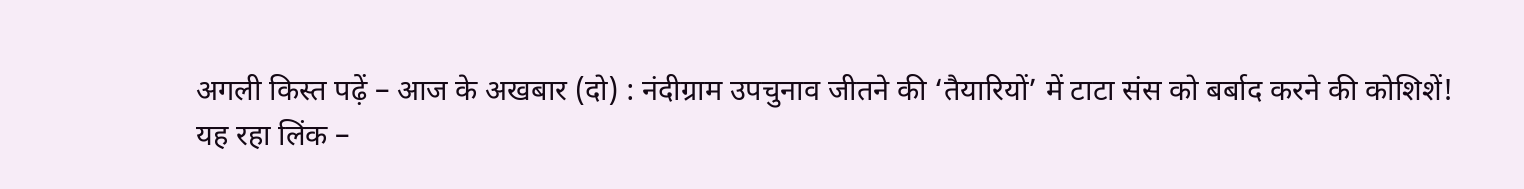अगली किस्त पढ़ें – आज के अखबार (दो) : नंदीग्राम उपचुनाव जीतने की ‘तैयारियों’ में टाटा संस को बर्बाद करने की कोशिशें!
यह रहा लिंक –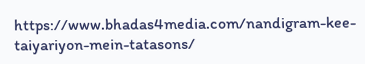https://www.bhadas4media.com/nandigram-kee-taiyariyon-mein-tatasons/